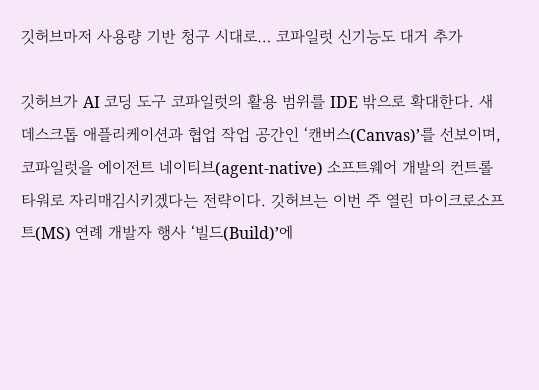깃허브마저 사용량 기반 청구 시대로… 코파일럿 신기능도 대거 추가

깃허브가 AI 코딩 도구 코파일럿의 활용 범위를 IDE 밖으로 확대한다. 새 데스크톱 애플리케이션과 협업 작업 공간인 ‘캔버스(Canvas)’를 선보이며, 코파일럿을 에이전트 네이티브(agent-native) 소프트웨어 개발의 컨트롤 타워로 자리매김시키겠다는 전략이다. 깃허브는 이번 주 열린 마이크로소프트(MS) 연례 개발자 행사 ‘빌드(Build)’에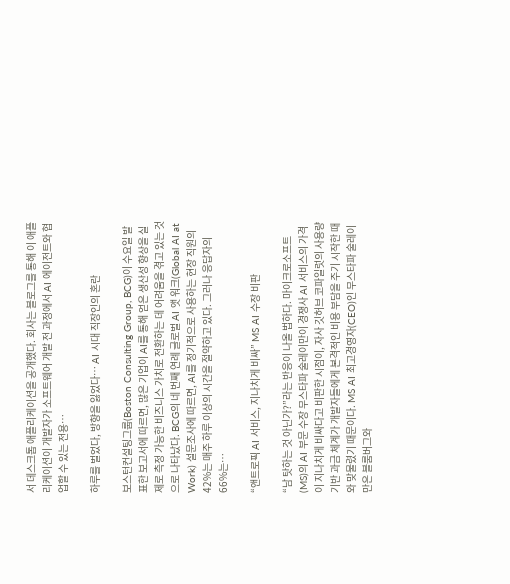서 데스크톱 애플리케이션을 공개했다. 회사는 블로그를 통해 이 애플리케이션이 개발자가 소프트웨어 개발 전 과정에서 AI 에이전트와 협업할 수 있는 전용…

하루를 벌었다, 방향을 잃었다… AI 시대 직장인의 혼란

보스턴컨설팅그룹(Boston Consulting Group, BCG)이 수요일 발표한 보고서에 따르면, 많은 기업이 AI를 통해 얻은 생산성 향상을 실제로 측정 가능한 비즈니스 가치로 전환하는 데 어려움을 겪고 있는 것으로 나타났다. BCG의 네 번째 연례 글로벌 AI 앳 워크(Global AI at Work) 설문조사에 따르면, AI를 정기적으로 사용하는 현장 직원의 42%는 매주 하루 이상의 시간을 절약하고 있다. 그러나 응답자의 66%는…

“앤트로픽 AI 서비스, 지나치게 비싸” MS AI 수장 비판

“남 탓하는 것 아닌가?”라는 반응이 나올 법하다. 마이크로소프트(MS)의 AI 부문 수장 무스타파 술레이만이 경쟁사 AI 서비스의 가격이 지나치게 비싸다고 비판한 시점이, 자사 깃허브 코파일럿의 사용량 기반 과금 체계가 개발자들에게 본격적인 비용 부담을 주기 시작한 때와 맞물렸기 때문이다. MS AI 최고경영자(CEO)인 무스타파 술레이만은 블룸버그와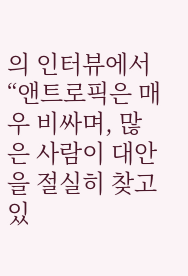의 인터뷰에서 “앤트로픽은 매우 비싸며, 많은 사람이 대안을 절실히 찾고 있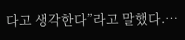다고 생각한다”라고 말했다.…